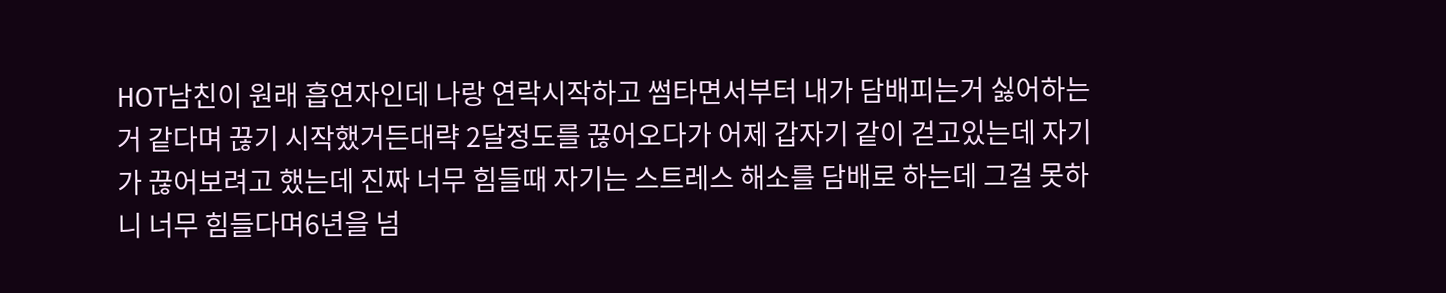HOT남친이 원래 흡연자인데 나랑 연락시작하고 썸타면서부터 내가 담배피는거 싫어하는거 같다며 끊기 시작했거든대략 2달정도를 끊어오다가 어제 갑자기 같이 걷고있는데 자기가 끊어보려고 했는데 진짜 너무 힘들때 자기는 스트레스 해소를 담배로 하는데 그걸 못하니 너무 힘들다며6년을 넘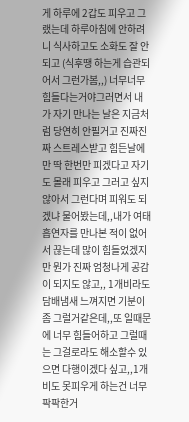게 하루에 2갑도 피우고 그랬는데 하루아침에 안하려니 식사하고도 소화도 잘 안되고 (식후땡 하는게 습관되어서 그런가봄,,) 너무너무 힘들다는거야그러면서 내가 자기 만나는 날은 지금처럼 당연히 안필거고 진짜진짜 스트레스받고 힘든날에만 딱 한번만 피겠다고 자기도 몰래 피우고 그러고 싶지 않아서 그런다며 피워도 되겠냐 물어봤는데,,내가 여태 흡연자를 만나본 적이 없어서 끊는데 많이 힘들었겠지만 뭔가 진짜 엄청나게 공감이 되지도 않고,, 1개비라도 담배냄새 느껴지면 기분이 좀 그럴거같은데,,또 일때문에 너무 힘들어하고 그럴때는 그걸로라도 해소할수 있으면 다행이겠다 싶고,,1개비도 못피우게 하는건 너무 팍팍한거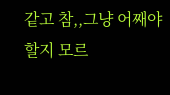같고 참,,그냥 어째야할지 모르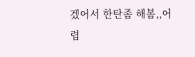겠어서 한탄좀 해봄,,어렵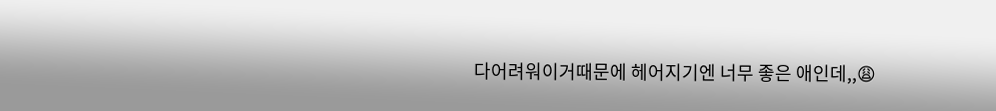다어려워이거때문에 헤어지기엔 너무 좋은 애인데,,😩